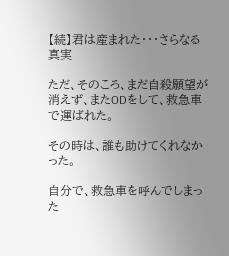【続】君は産まれた・・・さらなる真実

ただ、そのころ、まだ自殺願望が消えず、またODをして、救急車で運ばれた。

その時は、誰も助けてくれなかった。

自分で、救急車を呼んでしまった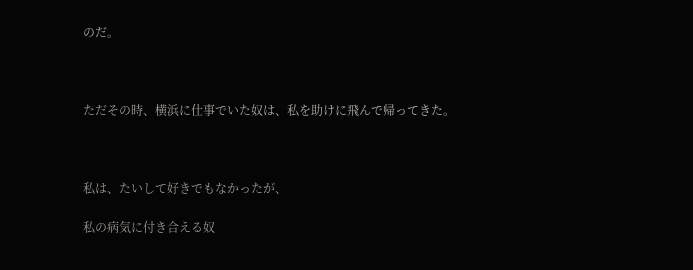のだ。



ただその時、横浜に仕事でいた奴は、私を助けに飛んで帰ってきた。



私は、たいして好きでもなかったが、

私の病気に付き合える奴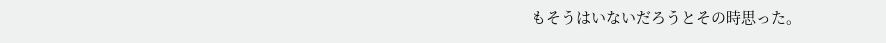もそうはいないだろうとその時思った。